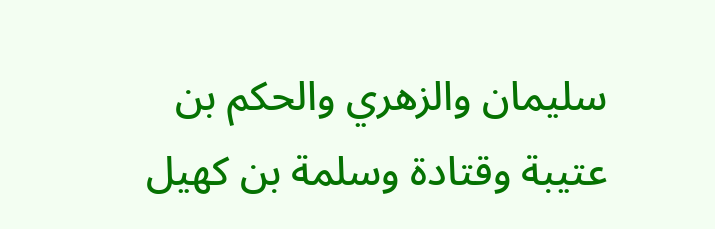سليمان والزهري والحكم بن عتيبة وقتادة وسلمة بن كهيل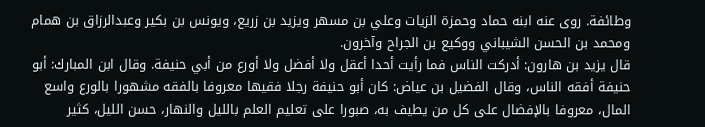وطائفة. روى عنه ابنه حماد وحمزة الزيات وعلي بن مسهر ويزيد بن زريع، ويونس بن بكير وعبدالرزاق بن همام ومحمد بن الحسن الشيباني ووكيع بن الجراح وآخرون.
قال يزيد بن هارون: أدركت الناس فما رأيت أحدا أعقل ولا أفضل ولا أورع من أبي حنيفة. وقال ابن المبارك: أبو حنيفة أفقه الناس، وقال الفضيل بن عياض: كان أبو حنيفة رجلا فقيها معروفا بالفقه مشهورا بالورع واسع المال، معروفا بالإفضال على كل من يطيف به، صبورا على تعليم العلم بالليل والنهار، حسن الليل، كثير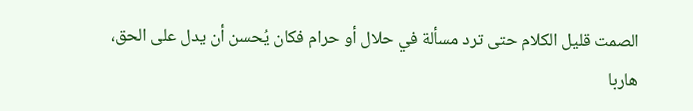الصمت قليل الكلام حتى ترد مسألة في حلال أو حرام فكان يُحسن أن يدل على الحق، هاربا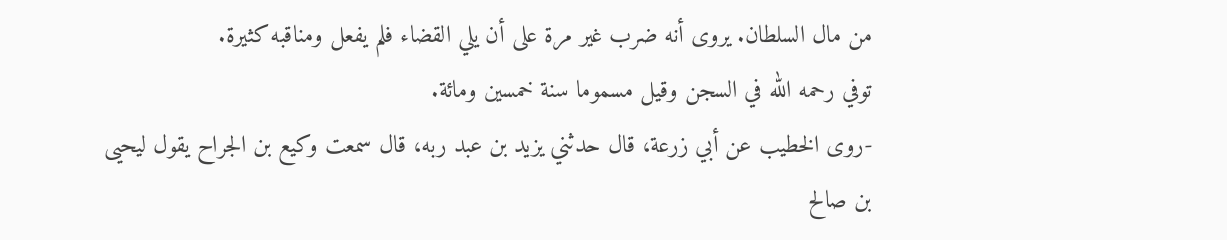من مال السلطان. يروى أنه ضرب غير مرة على أن يلي القضاء فلم يفعل ومناقبه كثيرة.
توفي رحمه الله في السجن وقيل مسموما سنة خمسين ومائة.
-روى الخطيب عن أبي زرعة، قال حدثني يزيد بن عبد ربه، قال سمعت وكيع بن الجراح يقول ليحيى بن صالح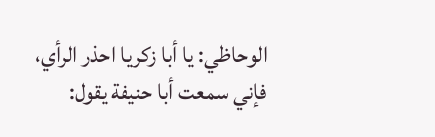الوحاظي: يا أبا زكريا احذر الرأي، فإني سمعت أبا حنيفة يقول: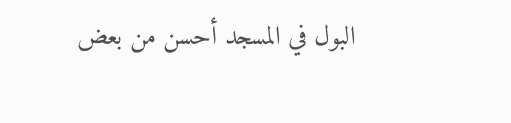البول في المسجد أحسن من بعض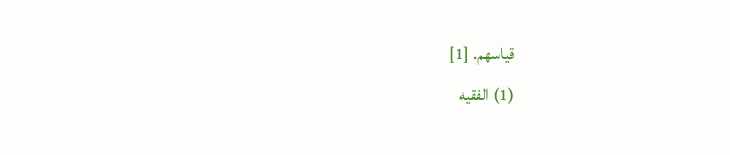قياسهم. [1]
(1) الفقيه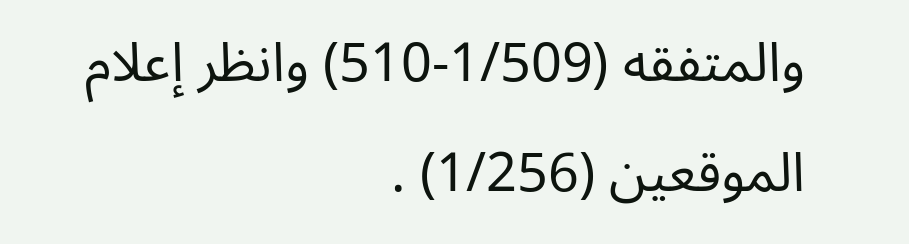والمتفقه (1/509-510) وانظر إعلام الموقعين (1/256) .